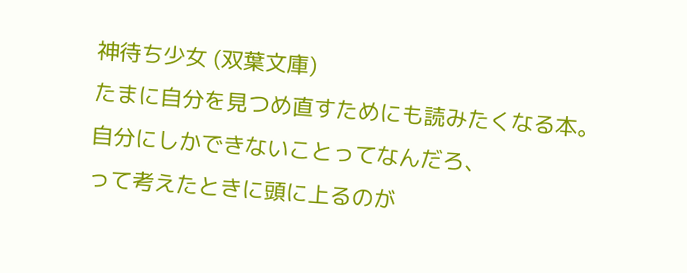神待ち少女 (双葉文庫)
たまに自分を見つめ直すためにも読みたくなる本。
自分にしかできないことってなんだろ、
って考えたときに頭に上るのが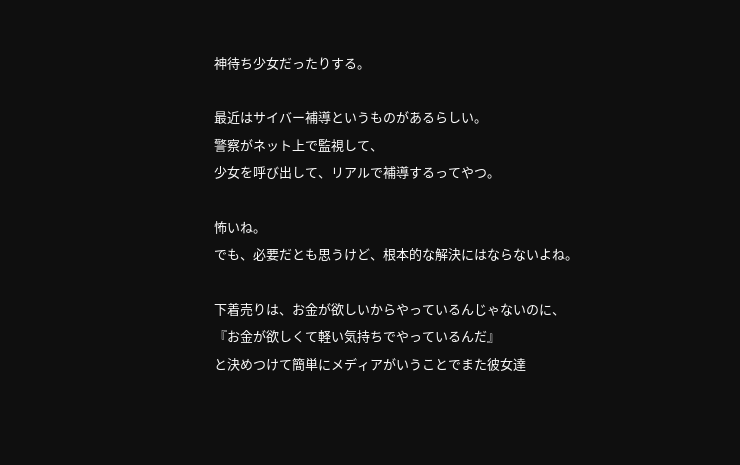神待ち少女だったりする。

最近はサイバー補導というものがあるらしい。
警察がネット上で監視して、
少女を呼び出して、リアルで補導するってやつ。

怖いね。
でも、必要だとも思うけど、根本的な解決にはならないよね。

下着売りは、お金が欲しいからやっているんじゃないのに、
『お金が欲しくて軽い気持ちでやっているんだ』
と決めつけて簡単にメディアがいうことでまた彼女達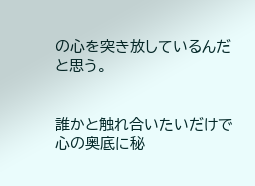の心を突き放しているんだと思う。


誰かと触れ合いたいだけで
心の奥底に秘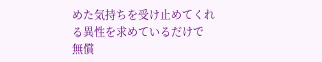めた気持ちを受け止めてくれる異性を求めているだけで
無償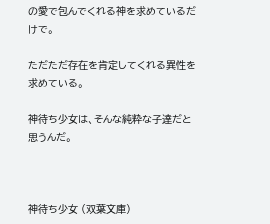の愛で包んでくれる神を求めているだけで。

ただただ存在を肯定してくれる異性を求めている。

神待ち少女は、そんな純粋な子達だと思うんだ。



神待ち少女 (双葉文庫)